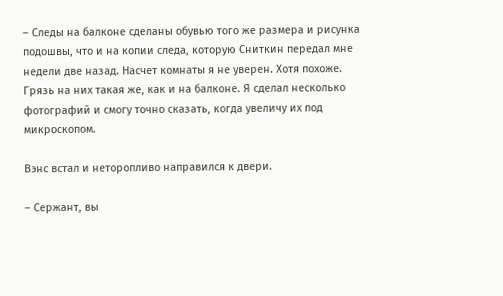– Следы на балконе сделаны обувью того же размера и рисунка подошвы, что и на копии следа, которую Сниткин передал мне недели две назад. Насчет комнаты я не уверен. Хотя похоже. Грязь на них такая же, как и на балконе. Я сделал несколько фотографий и смогу точно сказать, когда увеличу их под микроскопом.

Вэнс встал и неторопливо направился к двери.

– Сержант, вы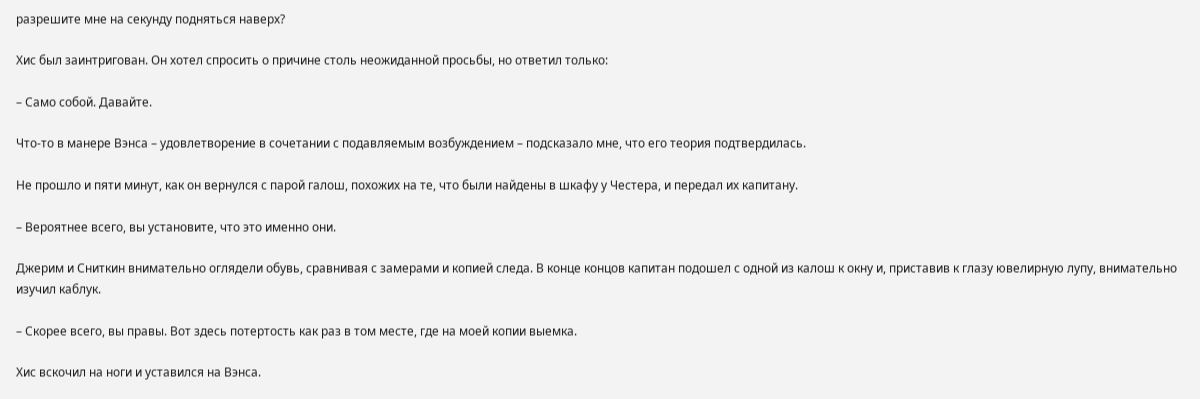разрешите мне на секунду подняться наверх?

Хис был заинтригован. Он хотел спросить о причине столь неожиданной просьбы, но ответил только:

– Само собой. Давайте.

Что-то в манере Вэнса – удовлетворение в сочетании с подавляемым возбуждением – подсказало мне, что его теория подтвердилась.

Не прошло и пяти минут, как он вернулся с парой галош, похожих на те, что были найдены в шкафу у Честера, и передал их капитану.

– Вероятнее всего, вы установите, что это именно они.

Джерим и Сниткин внимательно оглядели обувь, сравнивая с замерами и копией следа. В конце концов капитан подошел с одной из калош к окну и, приставив к глазу ювелирную лупу, внимательно изучил каблук.

– Скорее всего, вы правы. Вот здесь потертость как раз в том месте, где на моей копии выемка.

Хис вскочил на ноги и уставился на Вэнса.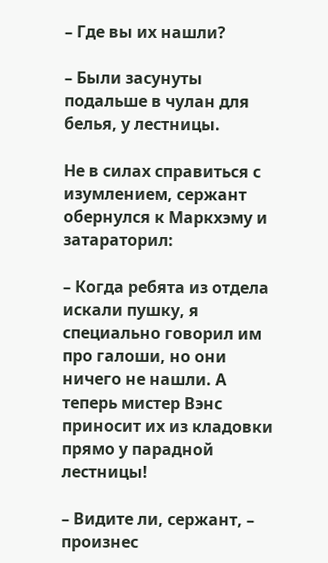– Где вы их нашли?

– Были засунуты подальше в чулан для белья, у лестницы.

Не в силах справиться с изумлением, сержант обернулся к Маркхэму и затараторил:

– Когда ребята из отдела искали пушку, я специально говорил им про галоши, но они ничего не нашли. А теперь мистер Вэнс приносит их из кладовки прямо у парадной лестницы!

– Видите ли, сержант, – произнес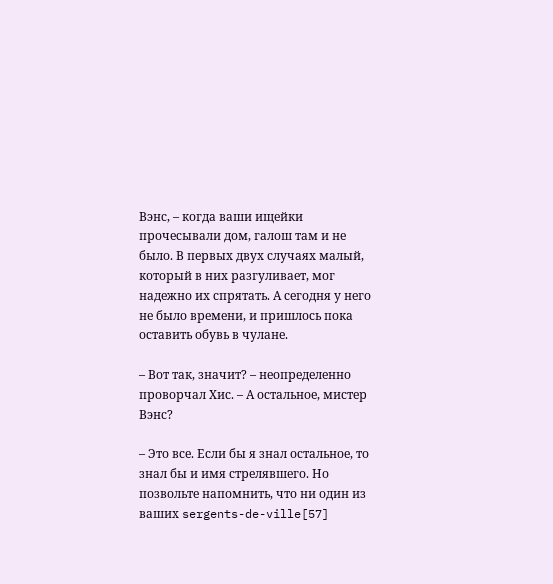Вэнс, – когда ваши ищейки прочесывали дом, галош там и не было. В первых двух случаях малый, который в них разгуливает, мог надежно их спрятать. А сегодня у него не было времени, и пришлось пока оставить обувь в чулане.

– Вот так, значит? – неопределенно проворчал Хис. – А остальное, мистер Вэнс?

– Это все. Если бы я знал остальное, то знал бы и имя стрелявшего. Но позвольте напомнить, что ни один из ваших sergents-de-ville[57]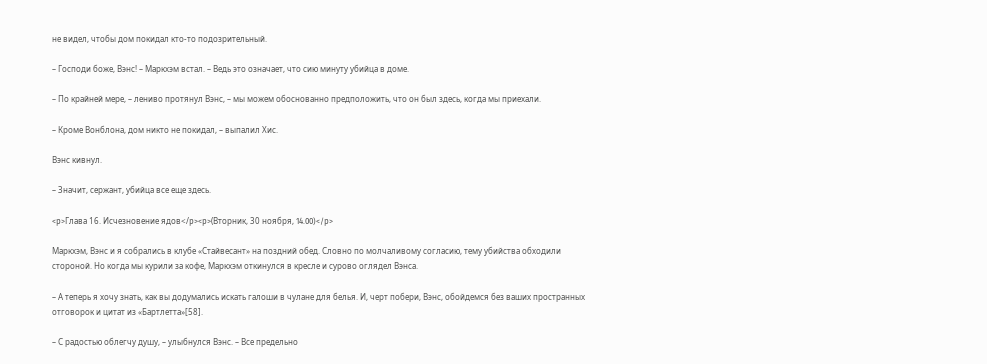не видел, чтобы дом покидал кто-то подозрительный.

– Господи боже, Вэнс! – Маркхэм встал. – Ведь это означает, что сию минуту убийца в доме.

– По крайней мере, – лениво протянул Вэнс, – мы можем обоснованно предположить, что он был здесь, когда мы приехали.

– Кроме Вонблона, дом никто не покидал, – выпалил Хис.

Вэнс кивнул.

– Значит, сержант, убийца все еще здесь.

<p>Глава 16. Исчезновение ядов</p><p>(Вторник, 30 ноября, 14.00)</p>

Маркхэм, Вэнс и я собрались в клубе «Стайвесант» на поздний обед. Словно по молчаливому согласию, тему убийства обходили стороной. Но когда мы курили за кофе, Маркхэм откинулся в кресле и сурово оглядел Вэнса.

– А теперь я хочу знать, как вы додумались искать галоши в чулане для белья. И, черт побери, Вэнс, обойдемся без ваших пространных отговорок и цитат из «Бартлетта»[58].

– С радостью облегчу душу, – улыбнулся Вэнс. – Все предельно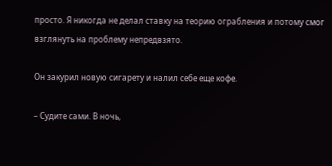просто. Я никогда не делал ставку на теорию ограбления и потому смог взглянуть на проблему непредвзято.

Он закурил новую сигарету и налил себе еще кофе.

– Судите сами. В ночь,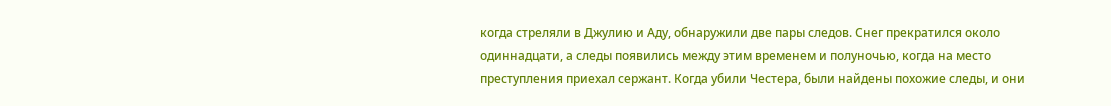когда стреляли в Джулию и Аду, обнаружили две пары следов. Снег прекратился около одиннадцати, а следы появились между этим временем и полуночью, когда на место преступления приехал сержант. Когда убили Честера, были найдены похожие следы, и они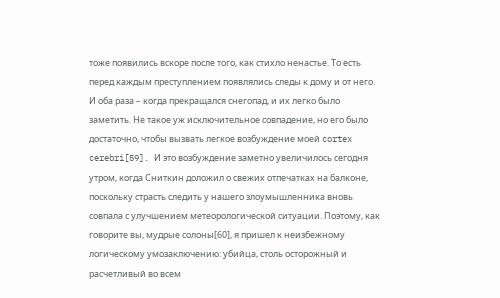тоже появились вскоре после того, как стихло ненастье. То есть перед каждым преступлением появлялись следы к дому и от него. И оба раза – когда прекращался снегопад, и их легко было заметить. Не такое уж исключительное совпадение, но его было достаточно, чтобы вызвать легкое возбуждение моей cortex cerebri[59]. И это возбуждение заметно увеличилось сегодня утром, когда Сниткин доложил о свежих отпечатках на балконе, поскольку страсть следить у нашего злоумышленника вновь совпала с улучшением метеорологической ситуации. Поэтому, как говорите вы, мудрые солоны[60], я пришел к неизбежному логическому умозаключению: убийца, столь осторожный и расчетливый во всем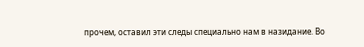прочем, оставил эти следы специально нам в назидание. Во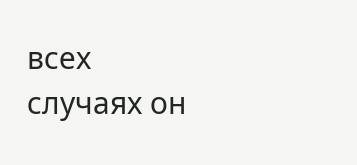всех случаях он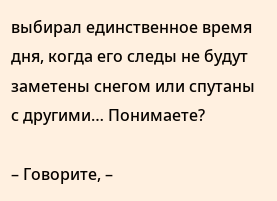выбирал единственное время дня, когда его следы не будут заметены снегом или спутаны с другими… Понимаете?

– Говорите, –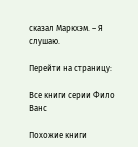сказал Маркхэм. – Я слушаю.

Перейти на страницу:

Все книги серии Фило Ванс

Похожие книги